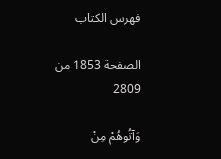فهرس الكتاب

الصفحة 1853 من 2809

وَآتُوهُمْ مِنْ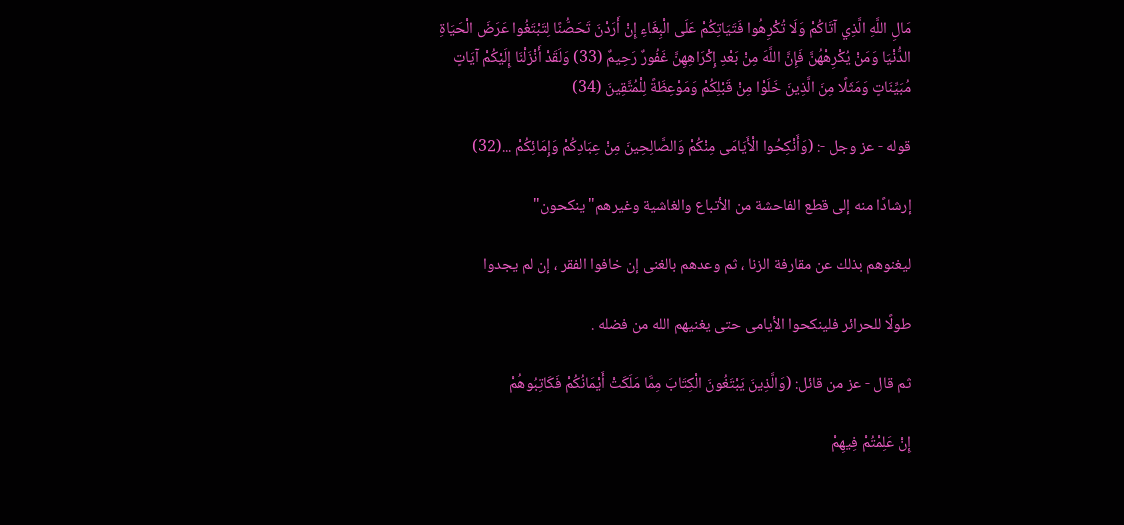مَالِ اللَّهِ الَّذِي آتَاكُمْ وَلَا تُكْرِهُوا فَتَيَاتِكُمْ عَلَى الْبِغَاءِ إِنْ أَرَدْنَ تَحَصُّنًا لِتَبْتَغُوا عَرَضَ الْحَيَاةِ الدُّنْيَا وَمَنْ يُكْرِهْهُنَّ فَإِنَّ اللَّهَ مِنْ بَعْدِ إِكْرَاهِهِنَّ غَفُورٌ رَحِيمٌ (33) وَلَقَدْ أَنْزَلْنَا إِلَيْكُمْ آيَاتٍ مُبَيِّنَاتٍ وَمَثَلًا مِنَ الَّذِينَ خَلَوْا مِنْ قَبْلِكُمْ وَمَوْعِظَةً لِلْمُتَّقِينَ (34)

قوله - عز وجل -: (وَأَنْكِحُوا الْأَيَامَى مِنْكُمْ وَالصَّالِحِينَ مِنْ عِبَادِكُمْ وَإِمَائِكُمْ ...(32)

إرشادًا منه إلى قطع الفاحشة من الأتباع والغاشية وغيرهم"ينكحون"

ليغنوهم بذلك عن مقارفة الزنا ، ثم وعدهم بالغنى إن خافوا الفقر ، إن لم يجدوا

طولًا للحرائر فلينكحوا الأيامى حتى يغنيهم الله من فضله .

ثم قال - عز من قائل: (وَالَّذِينَ يَبْتَغُونَ الْكِتَابَ مِمَّا مَلَكَتْ أَيْمَانُكُمْ فَكَاتِبُوهُمْ

إِنْ عَلِمْتُمْ فِيهِمْ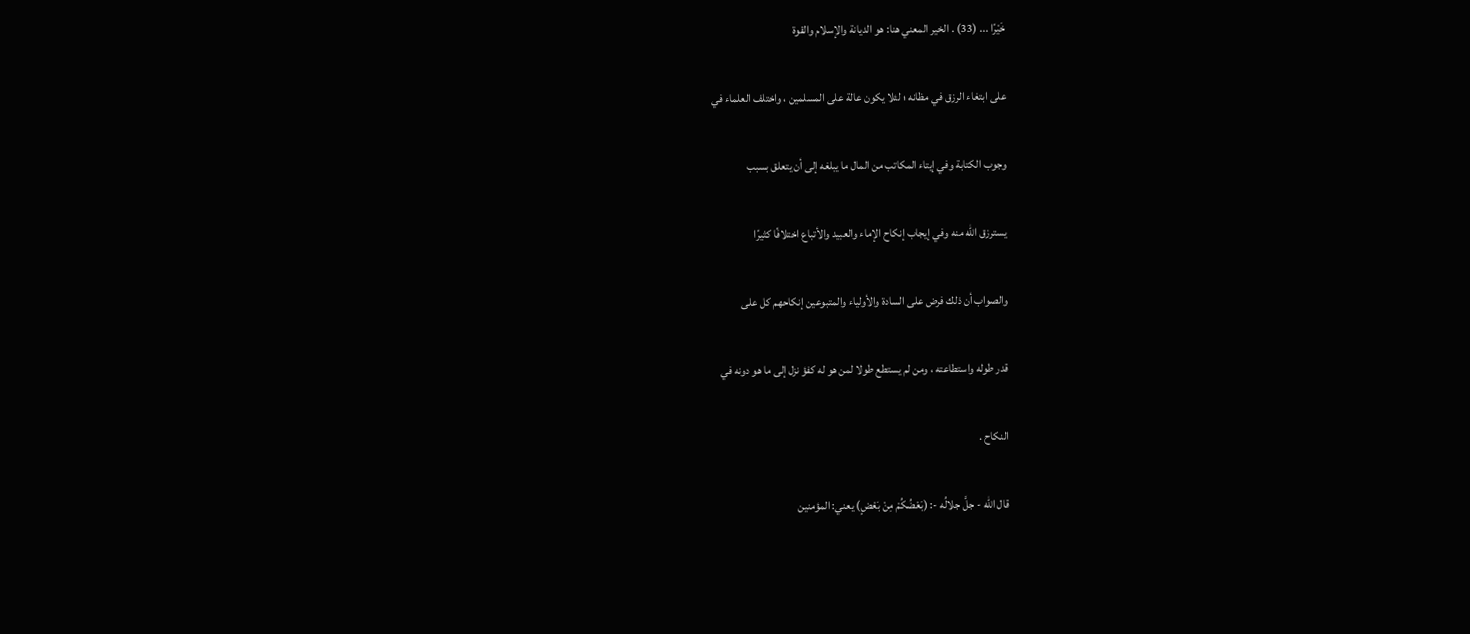خَيْرًا ... (33) . الخير المعني هنا: هو الديانة والإسلام والقوة

على ابتغاء الرزق في مظانه ؛ لئلا يكون عالة على المسلمين ، واختلف العلماء في

وجوب الكتابة وفي إيتاء المكاتب من المال ما يبلغه إلى أن يتعلق بسبب

يسترزق الله منه وفي إيجاب إنكاح الإماء والعبيد والأتباع اختلافًا كثيرًا

والصواب أن ذلك فرض على السادة والأولياء والمتبوعين إنكاحهم كل على

قدر طوله واستطاعته ، ومن لم يستطع طولا لمن هو له كفؤ نزل إلى ما هو دونه في

النكاح .

قال الله - جلَّ جلالُه -: (بَعْضُكُمْ مِنْ بَعْضٍ) يعني: المؤمنين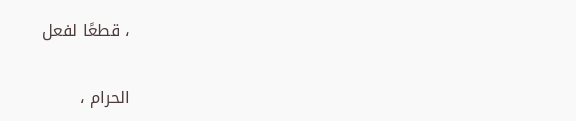، قطعًا لفعل

الحرام ،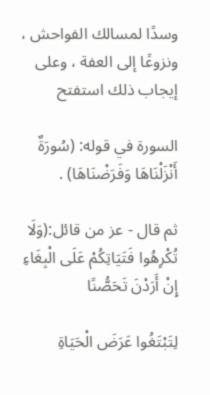وسدًا لمسالك الفواحش ، ونزوعًا إلى العفة ، وعلى إيجاب ذلك استفتح

السورة في قوله: (سُورَةٌ أَنْزَلْنَاهَا وَفَرَضْنَاهَا) .

ثم قال - عز من قائل:(وَلَا تُكْرِهُوا فَتَيَاتِكُمْ عَلَى الْبِغَاءِ إِنْ أَرَدْنَ تَحَصُّنًا

لِتَبْتَغُوا عَرَضَ الْحَيَاةِ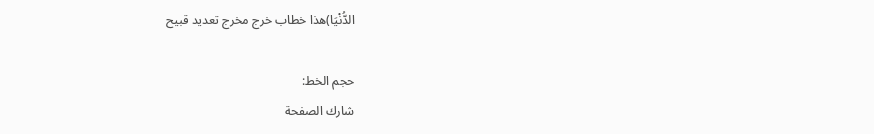الدُّنْيَا)هذا خطاب خرج مخرج تعديد قبيح

حجم الخط:
شارك الصفحة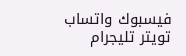فيسبوك واتساب تويتر تليجرام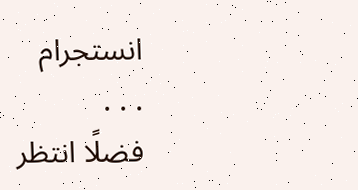انستجرام
. . .
فضلًا انتظر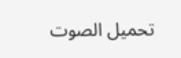تحميل الصوت